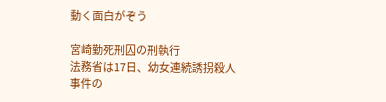動く面白がぞう

宮崎勤死刑囚の刑執行
法務省は17日、幼女連続誘拐殺人事件の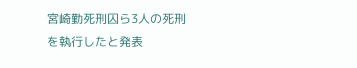宮崎勤死刑囚ら3人の死刑を執行したと発表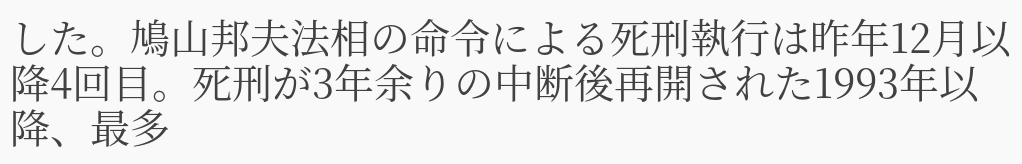した。鳩山邦夫法相の命令による死刑執行は昨年12月以降4回目。死刑が3年余りの中断後再開された1993年以降、最多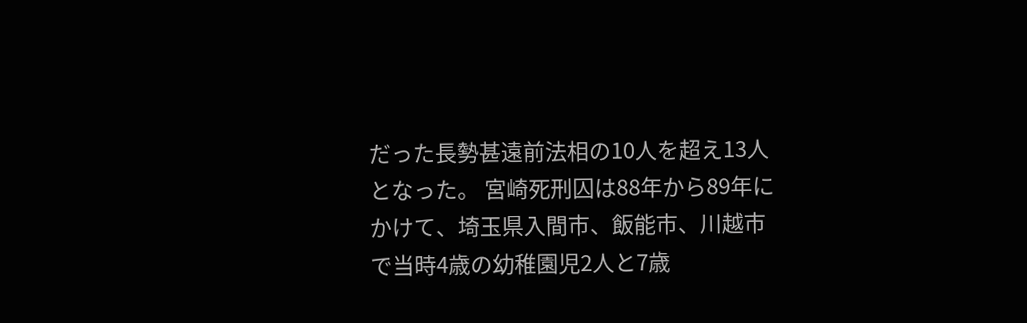だった長勢甚遠前法相の10人を超え13人となった。 宮崎死刑囚は88年から89年にかけて、埼玉県入間市、飯能市、川越市で当時4歳の幼稚園児2人と7歳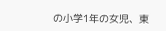の小学1年の女児、東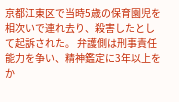京都江東区で当時5歳の保育園児を相次いで連れ去り、殺害したとして起訴された。 弁護側は刑事責任能力を争い、精神鑑定に3年以上をか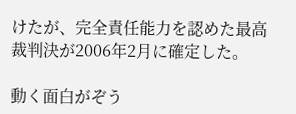けたが、完全責任能力を認めた最高裁判決が2006年2月に確定した。

動く面白がぞう